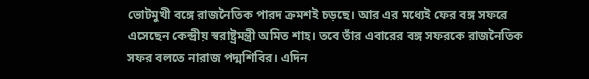ভোটমুখী বঙ্গে রাজনৈতিক পারদ ক্রমশই চড়ছে। আর এর মধ্যেই ফের বঙ্গ সফরে এসেছেন কেন্দ্রীয় স্বরাষ্ট্রমন্ত্রী অমিত শাহ। তবে তাঁর এবারের বঙ্গ সফরকে রাজনৈতিক সফর বলতে নারাজ পদ্মশিবির। এদিন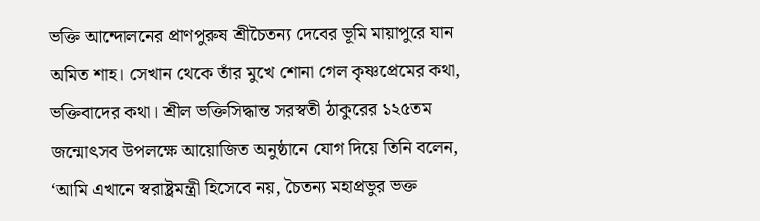ভক্তি আন্দোলনের প্রাণপুরুষ শ্রীচৈতন্য দেবের ভূমি মায়াপুরে যান অমিত শাহ। সেখান থেকে তাঁর মুখে শোনা গেল কৃষ্ণপ্রেমের কথা, ভক্তিবাদের কথা। শ্রীল ভক্তিসিদ্ধান্ত সরস্বতী ঠাকুরের ১২৫তম জন্মোৎসব উপলক্ষে আয়োজিত অনুষ্ঠানে যোগ দিয়ে তিনি বলেন, ‘আমি এখানে স্বরাষ্ট্রমন্ত্রী হিসেবে নয়, চৈতন্য মহাপ্রভুর ভক্ত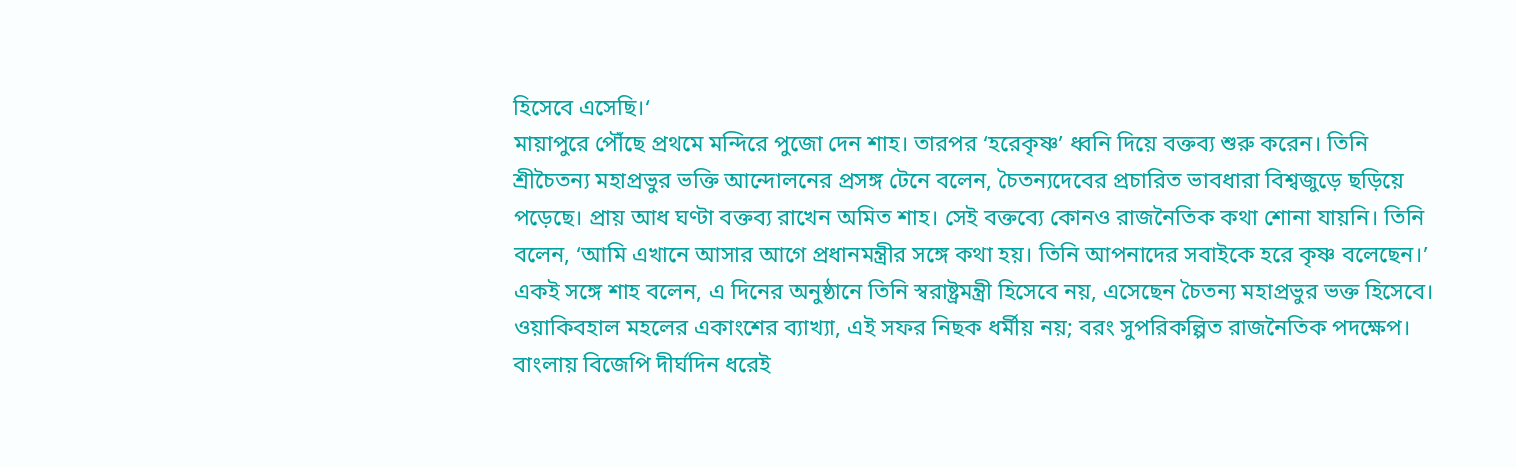হিসেবে এসেছি।‘
মায়াপুরে পৌঁছে প্রথমে মন্দিরে পুজো দেন শাহ। তারপর ‘হরেকৃষ্ণ’ ধ্বনি দিয়ে বক্তব্য শুরু করেন। তিনি শ্রীচৈতন্য মহাপ্রভুর ভক্তি আন্দোলনের প্রসঙ্গ টেনে বলেন, চৈতন্যদেবের প্রচারিত ভাবধারা বিশ্বজুড়ে ছড়িয়ে পড়েছে। প্রায় আধ ঘণ্টা বক্তব্য রাখেন অমিত শাহ। সেই বক্তব্যে কোনও রাজনৈতিক কথা শোনা যায়নি। তিনি বলেন, ‘আমি এখানে আসার আগে প্রধানমন্ত্রীর সঙ্গে কথা হয়। তিনি আপনাদের সবাইকে হরে কৃষ্ণ বলেছেন।’ একই সঙ্গে শাহ বলেন, এ দিনের অনুষ্ঠানে তিনি স্বরাষ্ট্রমন্ত্রী হিসেবে নয়, এসেছেন চৈতন্য মহাপ্রভুর ভক্ত হিসেবে।
ওয়াকিবহাল মহলের একাংশের ব্যাখ্যা, এই সফর নিছক ধর্মীয় নয়; বরং সুপরিকল্পিত রাজনৈতিক পদক্ষেপ। বাংলায় বিজেপি দীর্ঘদিন ধরেই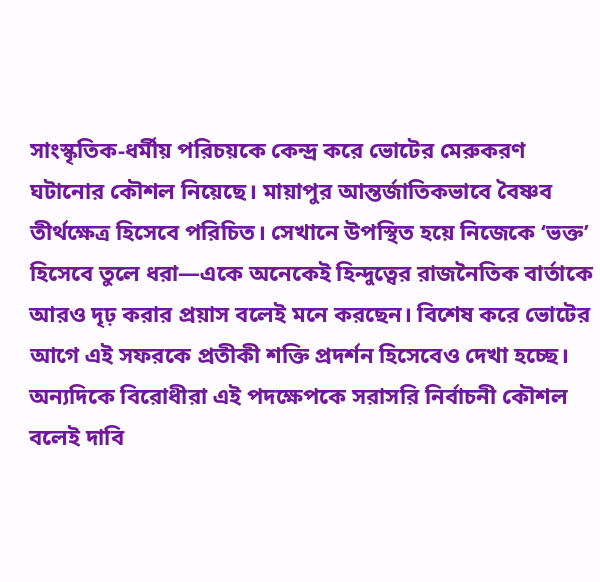সাংস্কৃতিক-ধর্মীয় পরিচয়কে কেন্দ্র করে ভোটের মেরুকরণ ঘটানোর কৌশল নিয়েছে। মায়াপুর আন্তর্জাতিকভাবে বৈষ্ণব তীর্থক্ষেত্র হিসেবে পরিচিত। সেখানে উপস্থিত হয়ে নিজেকে ‘ভক্ত’ হিসেবে তুলে ধরা—একে অনেকেই হিন্দুত্বের রাজনৈতিক বার্তাকে আরও দৃঢ় করার প্রয়াস বলেই মনে করছেন। বিশেষ করে ভোটের আগে এই সফরকে প্রতীকী শক্তি প্রদর্শন হিসেবেও দেখা হচ্ছে।
অন্যদিকে বিরোধীরা এই পদক্ষেপকে সরাসরি নির্বাচনী কৌশল বলেই দাবি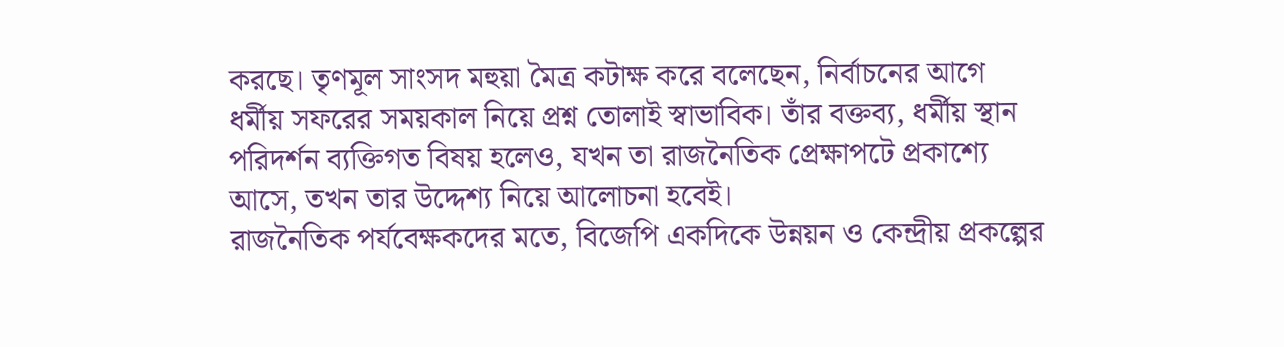করছে। তৃণমূল সাংসদ মহুয়া মৈত্র কটাক্ষ করে বলেছেন, নির্বাচনের আগে ধর্মীয় সফরের সময়কাল নিয়ে প্রশ্ন তোলাই স্বাভাবিক। তাঁর বক্তব্য, ধর্মীয় স্থান পরিদর্শন ব্যক্তিগত বিষয় হলেও, যখন তা রাজনৈতিক প্রেক্ষাপটে প্রকাশ্যে আসে, তখন তার উদ্দেশ্য নিয়ে আলোচনা হবেই।
রাজনৈতিক পর্যবেক্ষকদের মতে, বিজেপি একদিকে উন্নয়ন ও কেন্দ্রীয় প্রকল্পের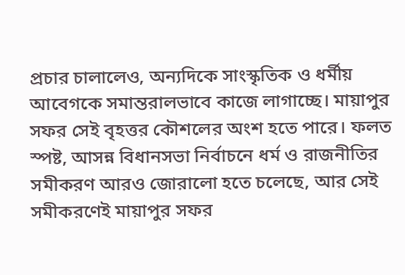প্রচার চালালেও, অন্যদিকে সাংস্কৃতিক ও ধর্মীয় আবেগকে সমান্তরালভাবে কাজে লাগাচ্ছে। মায়াপুর সফর সেই বৃহত্তর কৌশলের অংশ হতে পারে। ফলত স্পষ্ট, আসন্ন বিধানসভা নির্বাচনে ধর্ম ও রাজনীতির সমীকরণ আরও জোরালো হতে চলেছে, আর সেই সমীকরণেই মায়াপুর সফর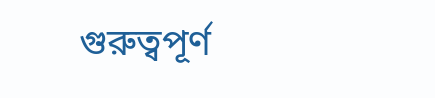গুরুত্বপূর্ণ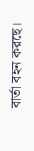বার্তা বহন করছে।